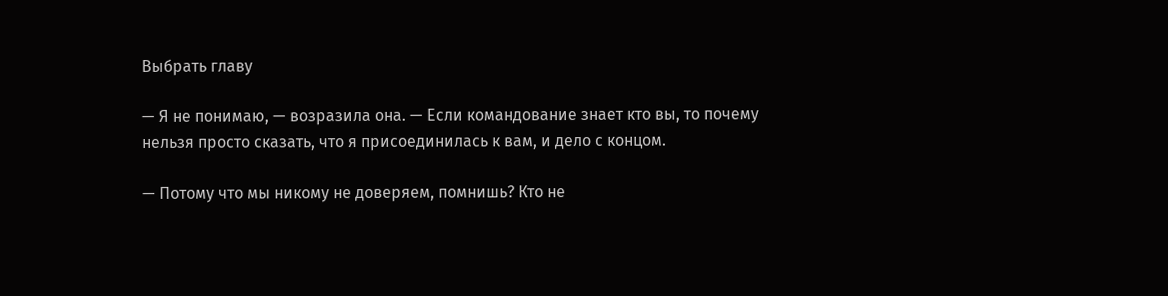Выбрать главу

— Я не понимаю, — возразила она. — Если командование знает кто вы, то почему нельзя просто сказать, что я присоединилась к вам, и дело с концом.

— Потому что мы никому не доверяем, помнишь? Кто не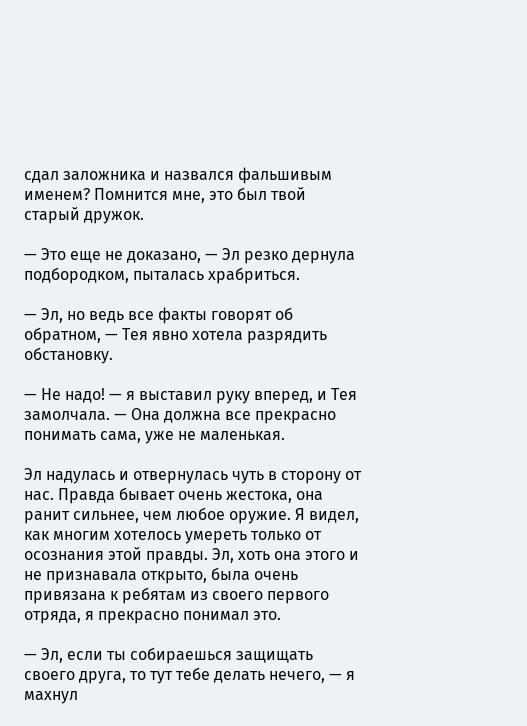сдал заложника и назвался фальшивым именем? Помнится мне, это был твой старый дружок.

— Это еще не доказано, — Эл резко дернула подбородком, пыталась храбриться.

— Эл, но ведь все факты говорят об обратном, — Тея явно хотела разрядить обстановку.

— Не надо! — я выставил руку вперед, и Тея замолчала. — Она должна все прекрасно понимать сама, уже не маленькая.

Эл надулась и отвернулась чуть в сторону от нас. Правда бывает очень жестока, она ранит сильнее, чем любое оружие. Я видел, как многим хотелось умереть только от осознания этой правды. Эл, хоть она этого и не признавала открыто, была очень привязана к ребятам из своего первого отряда, я прекрасно понимал это.

— Эл, если ты собираешься защищать своего друга, то тут тебе делать нечего, — я махнул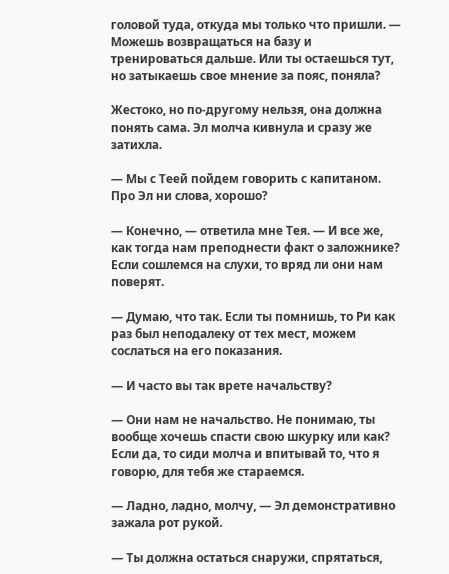головой туда, откуда мы только что пришли. — Можешь возвращаться на базу и тренироваться дальше. Или ты остаешься тут, но затыкаешь свое мнение за пояс, поняла?

Жестоко, но по-другому нельзя, она должна понять сама. Эл молча кивнула и сразу же затихла.

— Мы с Теей пойдем говорить с капитаном. Про Эл ни слова, хорошо?

— Конечно, — ответила мне Тея. — И все же, как тогда нам преподнести факт о заложнике? Если сошлемся на слухи, то вряд ли они нам поверят.

— Думаю, что так. Если ты помнишь, то Ри как раз был неподалеку от тех мест, можем сослаться на его показания.

— И часто вы так врете начальству?

— Они нам не начальство. Не понимаю, ты вообще хочешь спасти свою шкурку или как? Если да, то сиди молча и впитывай то, что я говорю, для тебя же стараемся.

— Ладно, ладно, молчу, — Эл демонстративно зажала рот рукой.

— Ты должна остаться снаружи, спрятаться,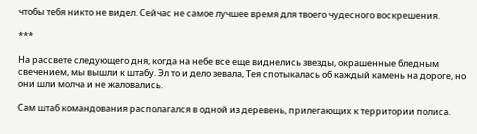чтобы тебя никто не видел. Сейчас не самое лучшее время для твоего чудесного воскрешения.

***

На рассвете следующего дня, когда на небе все еще виднелись звезды, окрашенные бледным свечением, мы вышли к штабу. Эл то и дело зевала, Тея спотыкалась об каждый камень на дороге, но они шли молча и не жаловались.

Сам штаб командования располагался в одной из деревень, прилегающих к территории полиса.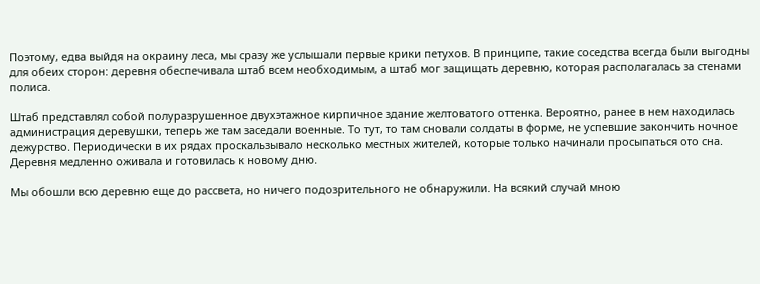Поэтому, едва выйдя на окраину леса, мы сразу же услышали первые крики петухов. В принципе, такие соседства всегда были выгодны для обеих сторон: деревня обеспечивала штаб всем необходимым, а штаб мог защищать деревню, которая располагалась за стенами полиса.

Штаб представлял собой полуразрушенное двухэтажное кирпичное здание желтоватого оттенка. Вероятно, ранее в нем находилась администрация деревушки, теперь же там заседали военные. То тут, то там сновали солдаты в форме, не успевшие закончить ночное дежурство. Периодически в их рядах проскальзывало несколько местных жителей, которые только начинали просыпаться ото сна. Деревня медленно оживала и готовилась к новому дню.

Мы обошли всю деревню еще до рассвета, но ничего подозрительного не обнаружили. На всякий случай мною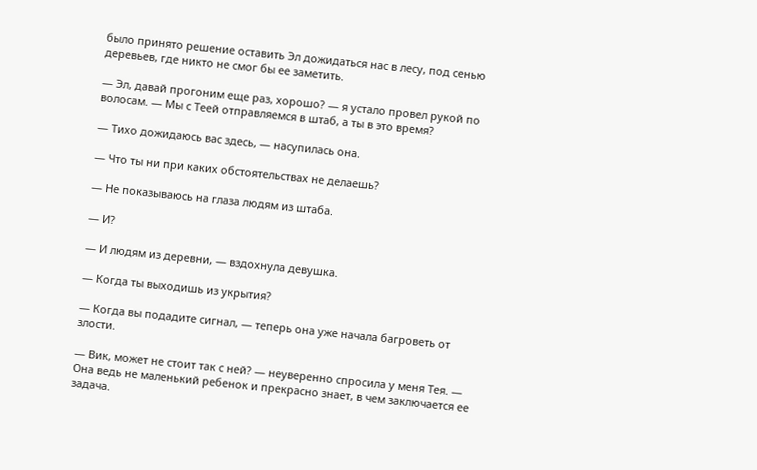было принято решение оставить Эл дожидаться нас в лесу, под сенью деревьев, где никто не смог бы ее заметить.

— Эл, давай прогоним еще раз, хорошо? — я устало провел рукой по волосам. — Мы с Теей отправляемся в штаб, а ты в это время?

— Тихо дожидаюсь вас здесь, — насупилась она.

— Что ты ни при каких обстоятельствах не делаешь?

— Не показываюсь на глаза людям из штаба.

— И?

— И людям из деревни, — вздохнула девушка.

— Когда ты выходишь из укрытия?

— Когда вы подадите сигнал, — теперь она уже начала багроветь от злости.

— Вик, может не стоит так с ней? — неуверенно спросила у меня Тея. — Она ведь не маленький ребенок и прекрасно знает, в чем заключается ее задача.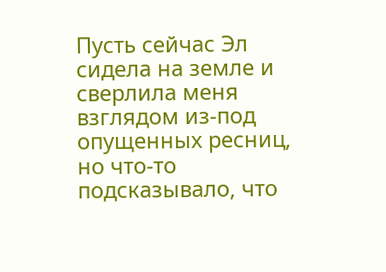Пусть сейчас Эл сидела на земле и сверлила меня взглядом из-под опущенных ресниц, но что-то подсказывало, что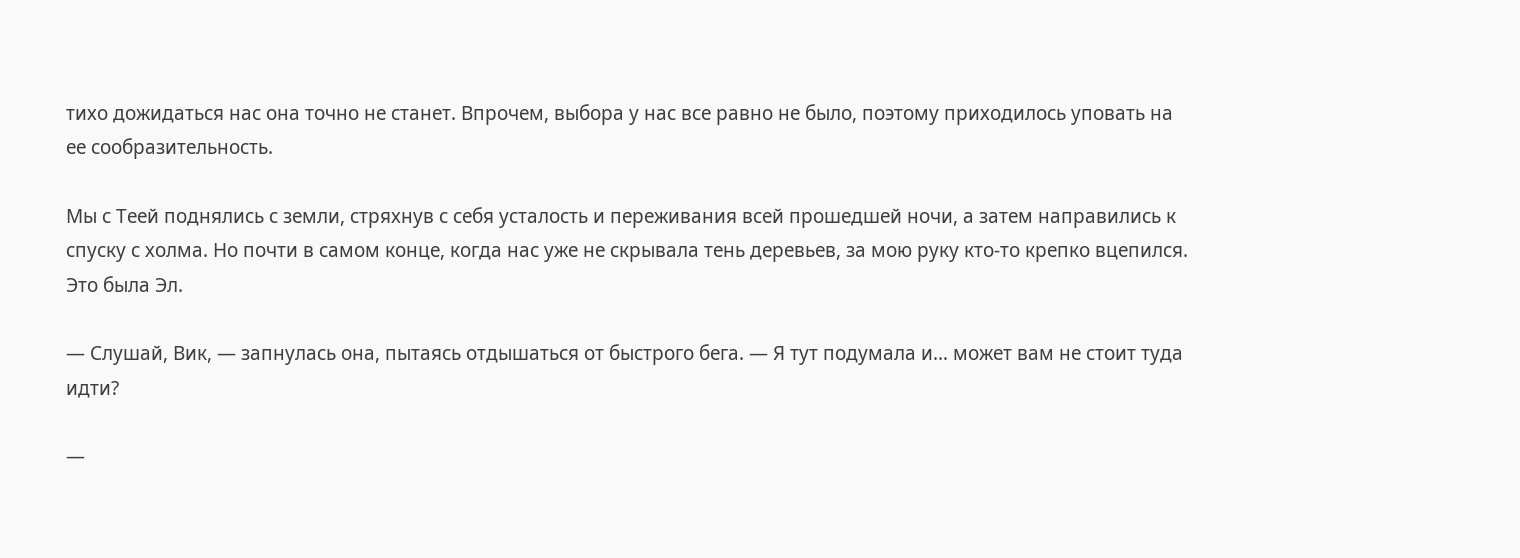тихо дожидаться нас она точно не станет. Впрочем, выбора у нас все равно не было, поэтому приходилось уповать на ее сообразительность.

Мы с Теей поднялись с земли, стряхнув с себя усталость и переживания всей прошедшей ночи, а затем направились к спуску с холма. Но почти в самом конце, когда нас уже не скрывала тень деревьев, за мою руку кто-то крепко вцепился. Это была Эл.

— Слушай, Вик, — запнулась она, пытаясь отдышаться от быстрого бега. — Я тут подумала и… может вам не стоит туда идти?

—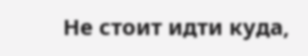Не стоит идти куда,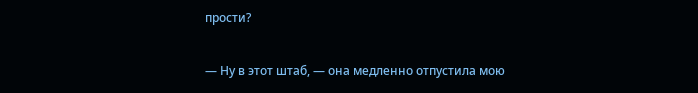прости?

— Ну в этот штаб, — она медленно отпустила мою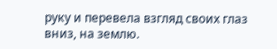руку и перевела взгляд своих глаз вниз, на землю.